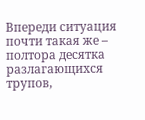Впереди ситуация почти такая же – полтора десятка разлагающихся трупов,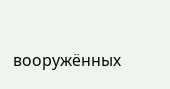вооружённых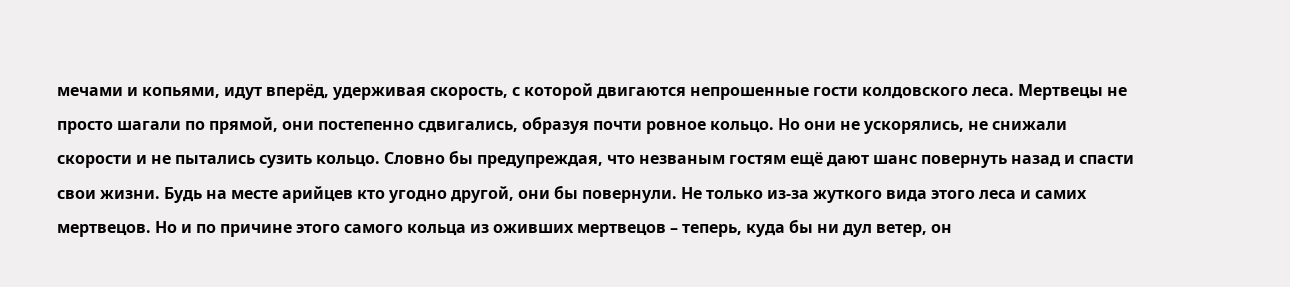мечами и копьями, идут вперёд, удерживая скорость, с которой двигаются непрошенные гости колдовского леса. Мертвецы не просто шагали по прямой, они постепенно сдвигались, образуя почти ровное кольцо. Но они не ускорялись, не снижали скорости и не пытались сузить кольцо. Словно бы предупреждая, что незваным гостям ещё дают шанс повернуть назад и спасти свои жизни. Будь на месте арийцев кто угодно другой, они бы повернули. Не только из-за жуткого вида этого леса и самих мертвецов. Но и по причине этого самого кольца из оживших мертвецов – теперь, куда бы ни дул ветер, он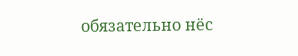обязательно нёс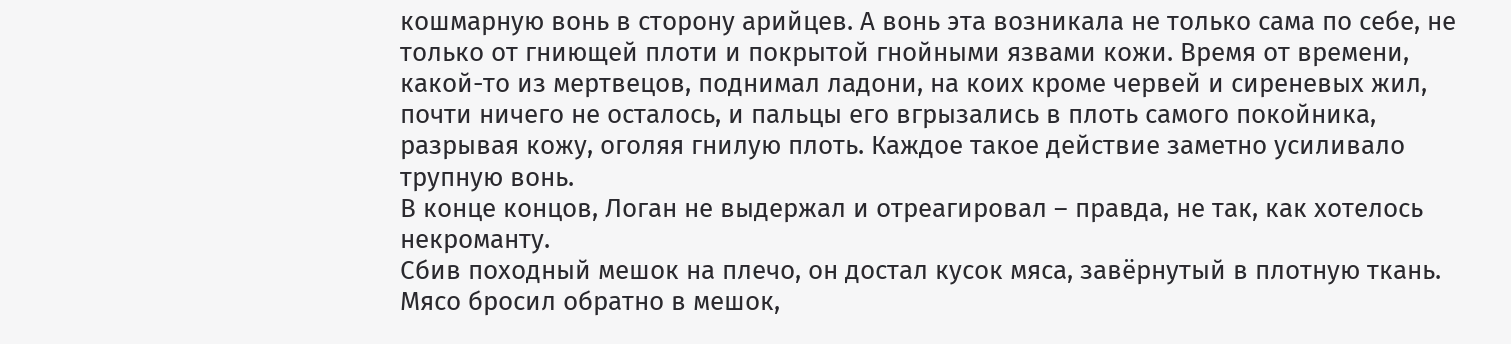кошмарную вонь в сторону арийцев. А вонь эта возникала не только сама по себе, не только от гниющей плоти и покрытой гнойными язвами кожи. Время от времени, какой-то из мертвецов, поднимал ладони, на коих кроме червей и сиреневых жил, почти ничего не осталось, и пальцы его вгрызались в плоть самого покойника, разрывая кожу, оголяя гнилую плоть. Каждое такое действие заметно усиливало трупную вонь.
В конце концов, Логан не выдержал и отреагировал – правда, не так, как хотелось некроманту.
Сбив походный мешок на плечо, он достал кусок мяса, завёрнутый в плотную ткань. Мясо бросил обратно в мешок,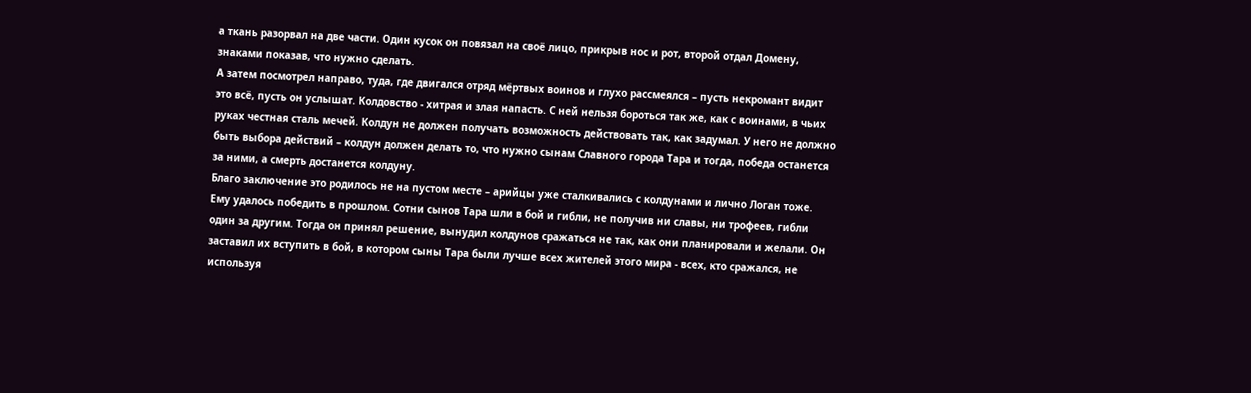а ткань разорвал на две части. Один кусок он повязал на своё лицо, прикрыв нос и рот, второй отдал Домену, знаками показав, что нужно сделать.
А затем посмотрел направо, туда, где двигался отряд мёртвых воинов и глухо рассмеялся – пусть некромант видит это всё, пусть он услышат. Колдовство - хитрая и злая напасть. С ней нельзя бороться так же, как с воинами, в чьих руках честная сталь мечей. Колдун не должен получать возможность действовать так, как задумал. У него не должно быть выбора действий – колдун должен делать то, что нужно сынам Славного города Тара и тогда, победа останется за ними, а смерть достанется колдуну.
Благо заключение это родилось не на пустом месте – арийцы уже сталкивались с колдунами и лично Логан тоже. Ему удалось победить в прошлом. Сотни сынов Тара шли в бой и гибли, не получив ни славы, ни трофеев, гибли один за другим. Тогда он принял решение, вынудил колдунов сражаться не так, как они планировали и желали. Он заставил их вступить в бой, в котором сыны Тара были лучше всех жителей этого мира - всех, кто сражался, не используя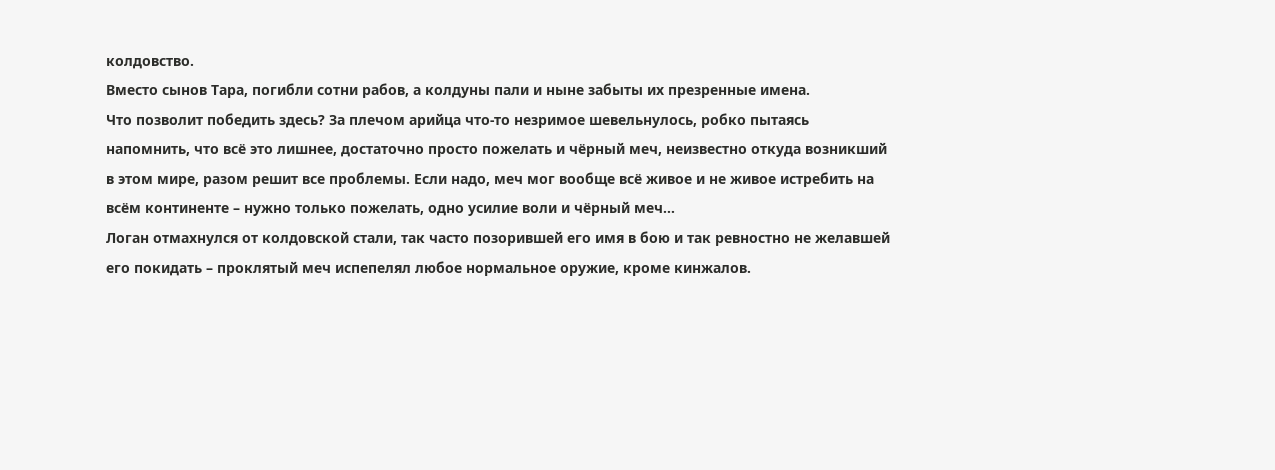колдовство.
Вместо сынов Тара, погибли сотни рабов, а колдуны пали и ныне забыты их презренные имена.
Что позволит победить здесь? За плечом арийца что-то незримое шевельнулось, робко пытаясь напомнить, что всё это лишнее, достаточно просто пожелать и чёрный меч, неизвестно откуда возникший в этом мире, разом решит все проблемы. Если надо, меч мог вообще всё живое и не живое истребить на всём континенте – нужно только пожелать, одно усилие воли и чёрный меч…
Логан отмахнулся от колдовской стали, так часто позорившей его имя в бою и так ревностно не желавшей его покидать – проклятый меч испепелял любое нормальное оружие, кроме кинжалов.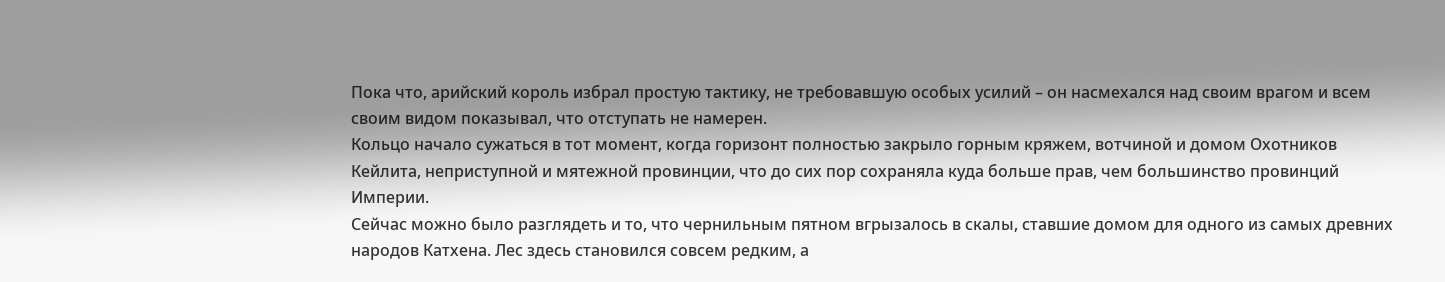Пока что, арийский король избрал простую тактику, не требовавшую особых усилий – он насмехался над своим врагом и всем своим видом показывал, что отступать не намерен.
Кольцо начало сужаться в тот момент, когда горизонт полностью закрыло горным кряжем, вотчиной и домом Охотников Кейлита, неприступной и мятежной провинции, что до сих пор сохраняла куда больше прав, чем большинство провинций Империи.
Сейчас можно было разглядеть и то, что чернильным пятном вгрызалось в скалы, ставшие домом для одного из самых древних народов Катхена. Лес здесь становился совсем редким, а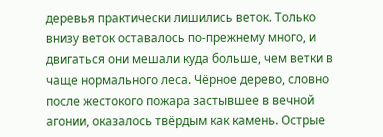деревья практически лишились веток. Только внизу веток оставалось по-прежнему много, и двигаться они мешали куда больше, чем ветки в чаще нормального леса. Чёрное дерево, словно после жестокого пожара застывшее в вечной агонии, оказалось твёрдым как камень. Острые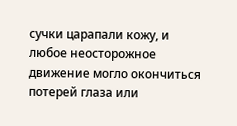сучки царапали кожу, и любое неосторожное движение могло окончиться потерей глаза или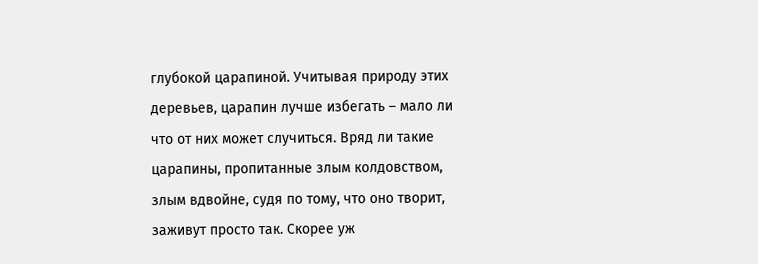глубокой царапиной. Учитывая природу этих деревьев, царапин лучше избегать – мало ли что от них может случиться. Вряд ли такие царапины, пропитанные злым колдовством, злым вдвойне, судя по тому, что оно творит, заживут просто так. Скорее уж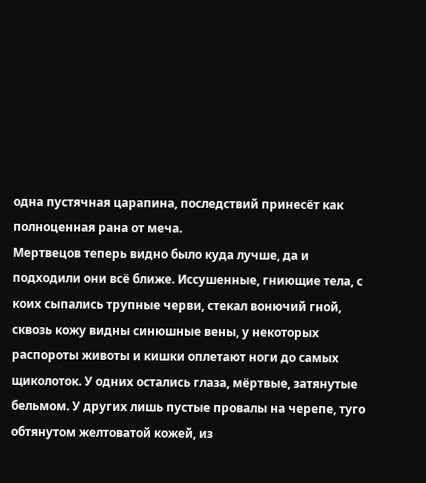одна пустячная царапина, последствий принесёт как полноценная рана от меча.
Мертвецов теперь видно было куда лучше, да и подходили они всё ближе. Иссушенные, гниющие тела, с коих сыпались трупные черви, стекал вонючий гной, сквозь кожу видны синюшные вены, у некоторых распороты животы и кишки оплетают ноги до самых щиколоток. У одних остались глаза, мёртвые, затянутые бельмом. У других лишь пустые провалы на черепе, туго обтянутом желтоватой кожей, из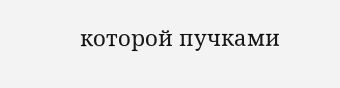которой пучками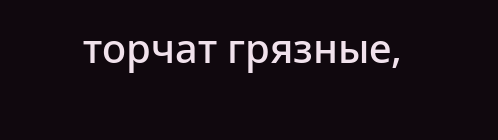торчат грязные,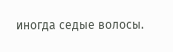иногда седые волосы.